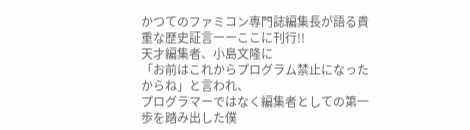かつてのファミコン専門誌編集長が語る貴重な歴史証言ーーここに刊行!!
天才編集者、小島文隆に
「お前はこれからプログラム禁止になったからね」と言われ、
プログラマーではなく編集者としての第一歩を踏み出した僕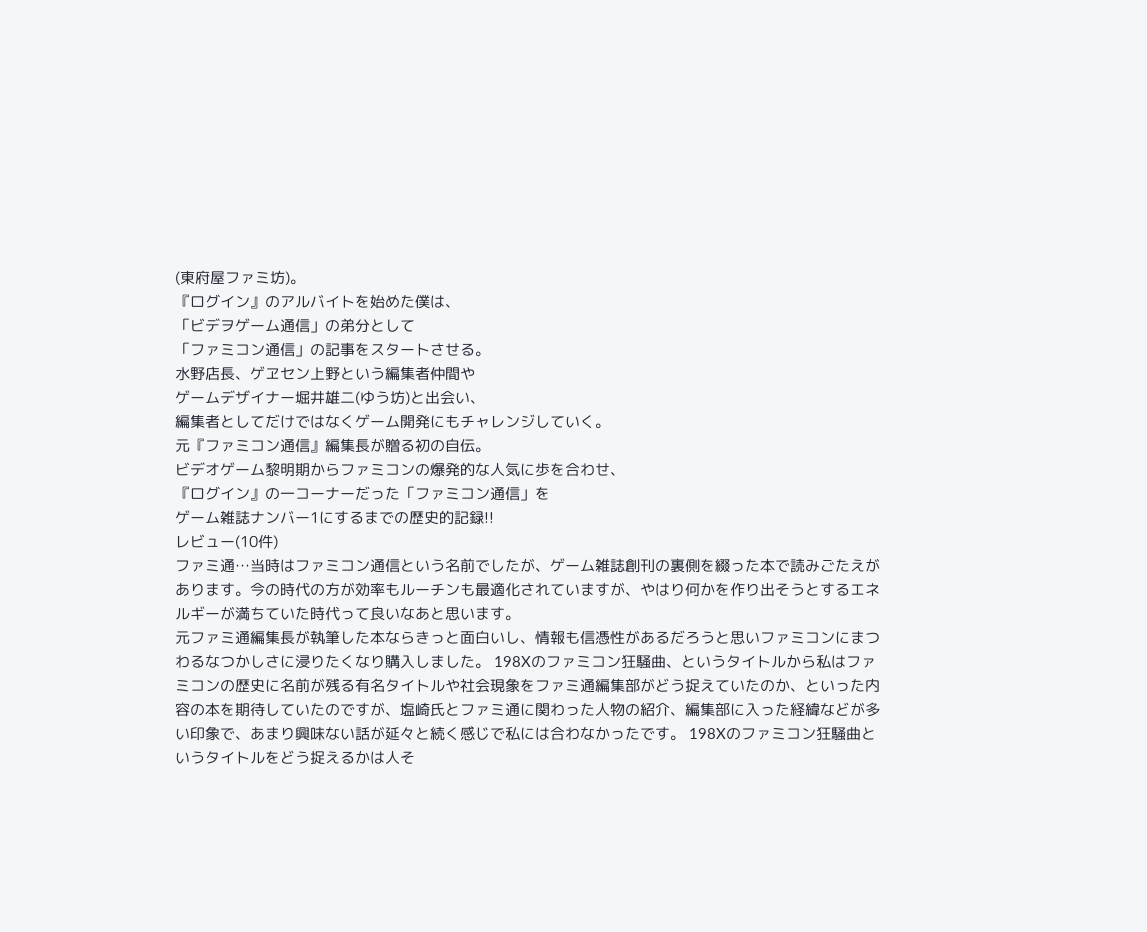(東府屋ファミ坊)。
『ログイン』のアルバイトを始めた僕は、
「ビデヲゲーム通信」の弟分として
「ファミコン通信」の記事をスタートさせる。
水野店長、ゲヱセン上野という編集者仲間や
ゲームデザイナー堀井雄二(ゆう坊)と出会い、
編集者としてだけではなくゲーム開発にもチャレンジしていく。
元『ファミコン通信』編集長が贈る初の自伝。
ビデオゲーム黎明期からファミコンの爆発的な人気に歩を合わせ、
『ログイン』の一コーナーだった「ファミコン通信」を
ゲーム雑誌ナンバー1にするまでの歴史的記録!!
レビュー(10件)
ファミ通…当時はファミコン通信という名前でしたが、ゲーム雑誌創刊の裏側を綴った本で読みごたえがあります。今の時代の方が効率もルーチンも最適化されていますが、やはり何かを作り出そうとするエネルギーが満ちていた時代って良いなあと思います。
元ファミ通編集長が執筆した本ならきっと面白いし、情報も信憑性があるだろうと思いファミコンにまつわるなつかしさに浸りたくなり購入しました。 198Xのファミコン狂騒曲、というタイトルから私はファミコンの歴史に名前が残る有名タイトルや社会現象をファミ通編集部がどう捉えていたのか、といった内容の本を期待していたのですが、塩崎氏とファミ通に関わった人物の紹介、編集部に入った経緯などが多い印象で、あまり興味ない話が延々と続く感じで私には合わなかったです。 198Xのファミコン狂騒曲というタイトルをどう捉えるかは人そ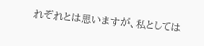れぞれとは思いますが、私としては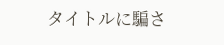タイトルに騙さ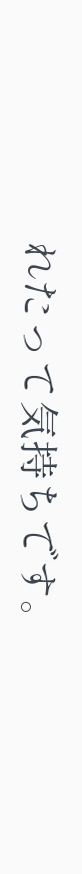れたって気持ちです。